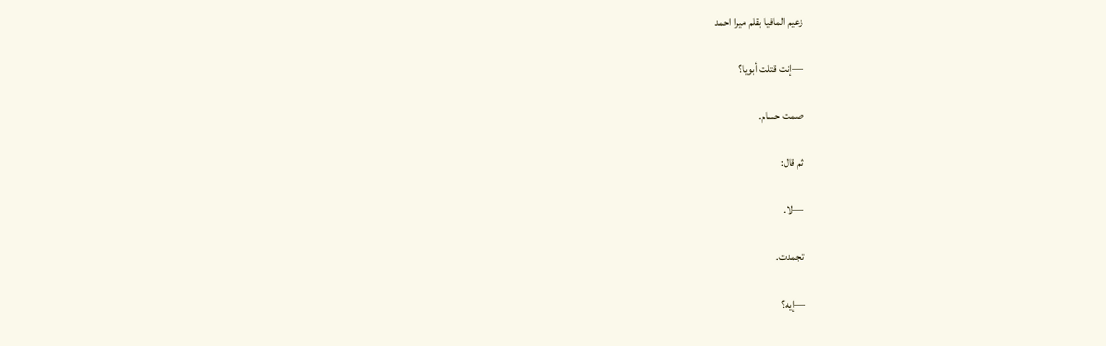زعيم المافيا بقلم ميرا احمد

—إنت قتلت أبويا؟

صمت حسام.

ثم قال:

—لا.

تجمدت.

—إيه؟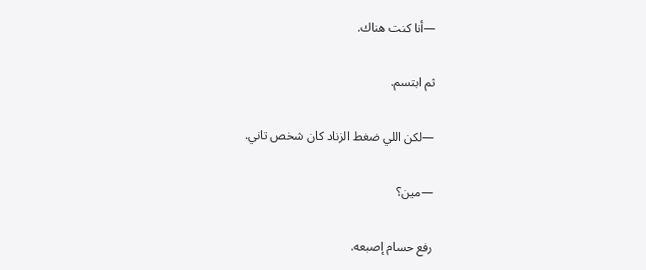—أنا كنت هناك.

ثم ابتسم.

—لكن اللي ضغط الزناد كان شخص تاني.

—مين؟

رفع حسام إصبعه.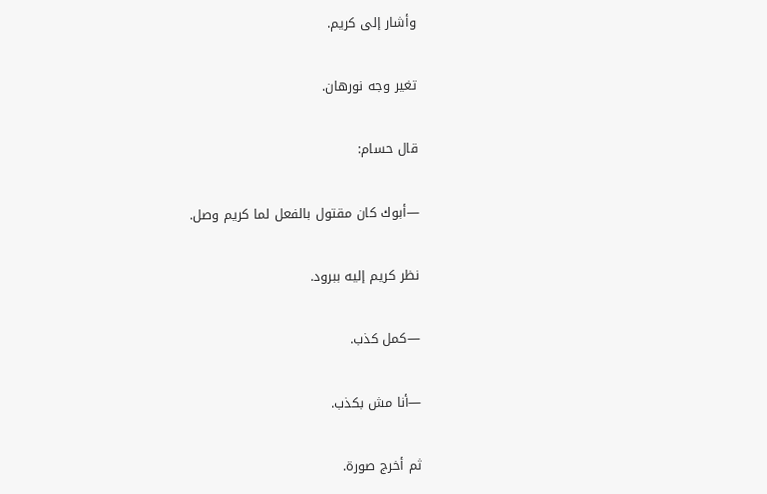وأشار إلى كريم.

تغير وجه نورهان.

قال حسام:

—أبوك كان مقتول بالفعل لما كريم وصل.

نظر كريم إليه ببرود.

—كمل كذب.

—أنا مش بكذب.

ثم أخرج صورة.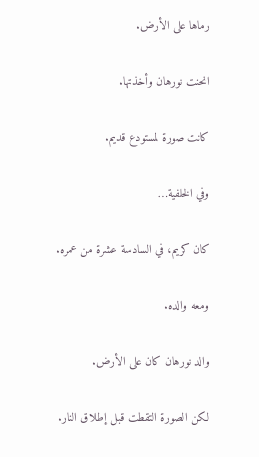رماها على الأرض.

انحنت نورهان وأخذتها.

كانت صورة لمستودع قديم.

وفي الخلفية…

كان كريم، في السادسة عشرة من عمره.

ومعه والده.

والد نورهان كان على الأرض.

لكن الصورة التقطت قبل إطلاق النار.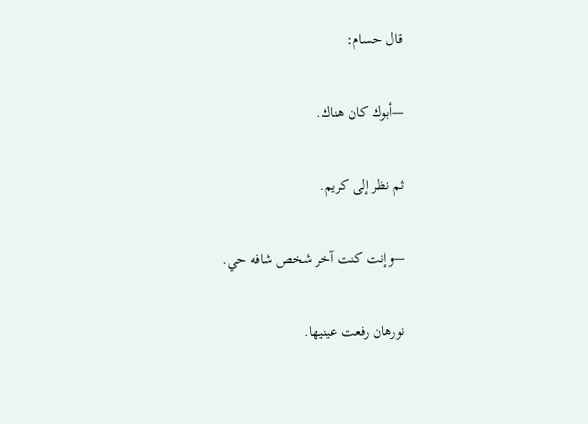قال حسام:

—أبوك كان هناك.

ثم نظر إلى كريم.

—وإنت كنت آخر شخص شافه حي.

نورهان رفعت عينيها.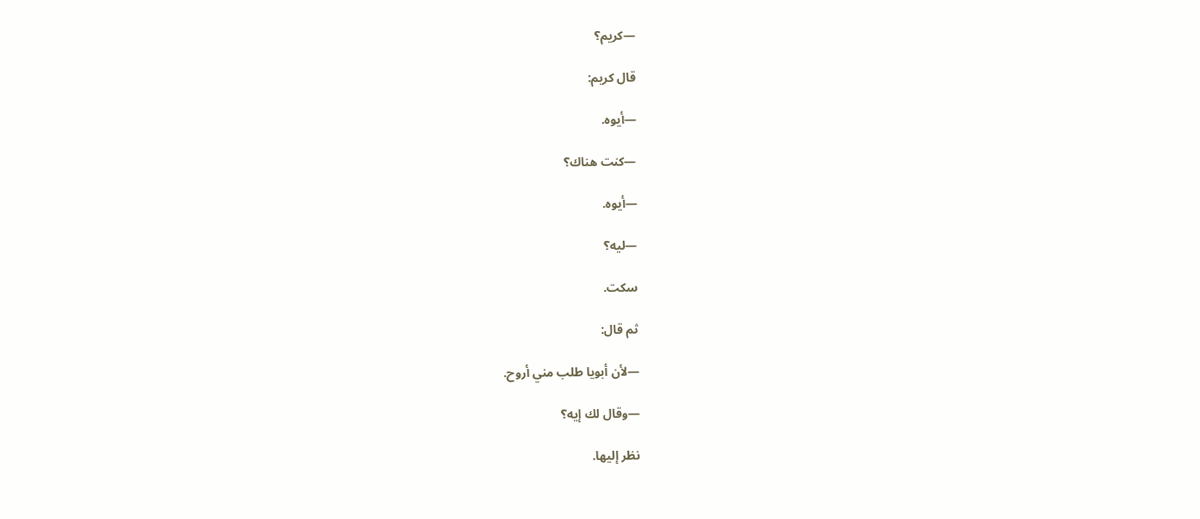—كريم؟

قال كريم:

—أيوه.

—كنت هناك؟

—أيوه.

—ليه؟

سكت.

ثم قال:

—لأن أبويا طلب مني أروح.

—وقال لك إيه؟

نظر إليها.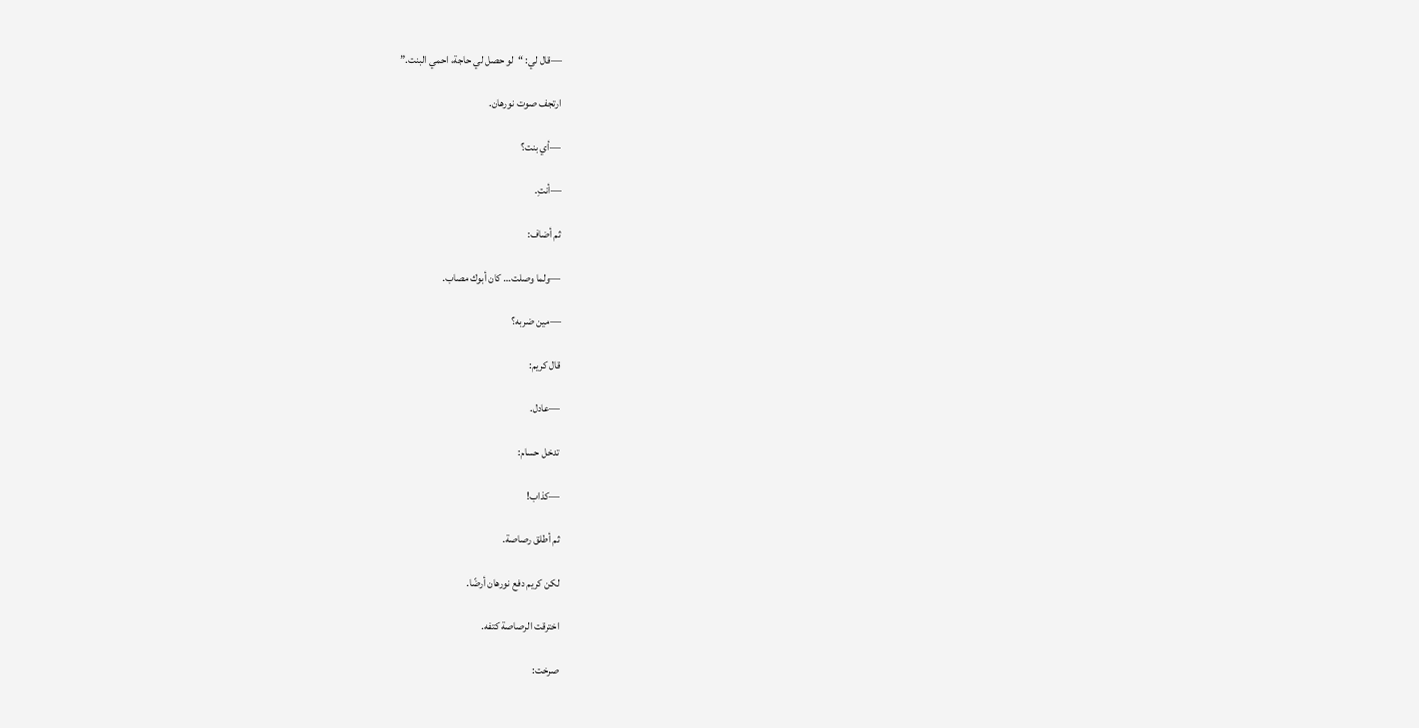—قال لي: “لو حصل لي حاجة، احمي البنت.”

ارتجف صوت نورهان.

—أي بنت؟

—أنتِ.

ثم أضاف:

—ولما وصلت… كان أبوك مصاب.

—مين ضربه؟

قال كريم:

—عادل.

تدخل حسام:

—كذاب!

ثم أطلق رصاصة.

لكن كريم دفع نورهان أرضًا.

اخترقت الرصاصة كتفه.

صرخت: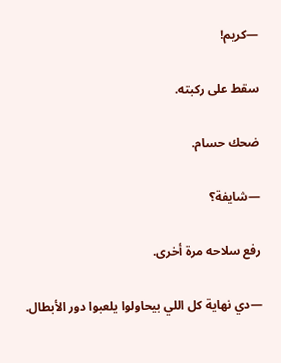—كريم!

سقط على ركبته.

ضحك حسام.

—شايفة؟

رفع سلاحه مرة أخرى.

—دي نهاية كل اللي بيحاولوا يلعبوا دور الأبطال.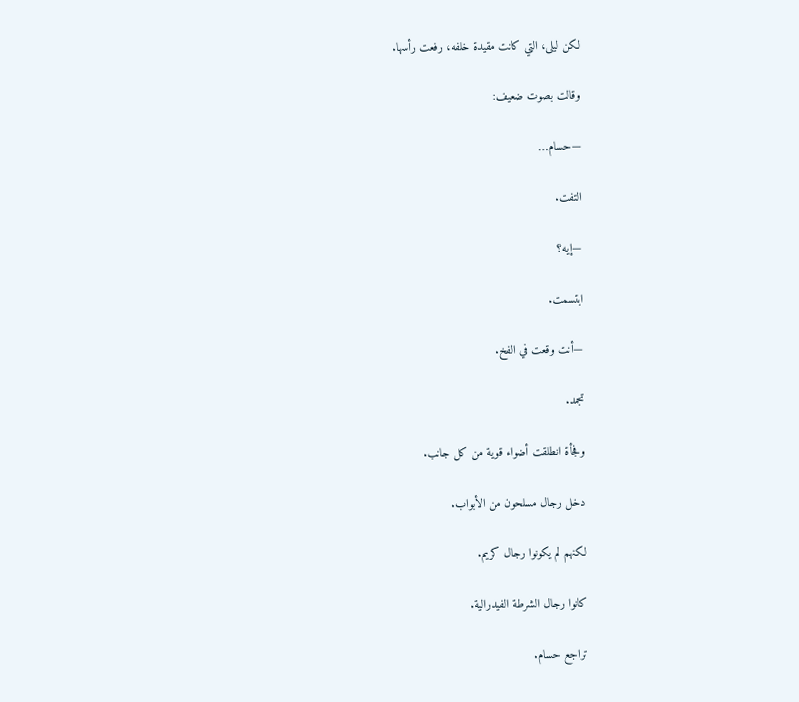لكن ليلى، التي كانت مقيدة خلفه، رفعت رأسها.

وقالت بصوت ضعيف:

—حسام…

التفت.

—إيه؟

ابتسمت.

—أنت وقعت في الفخ.

تجمد.

وفجأة انطلقت أضواء قوية من كل جانب.

دخل رجال مسلحون من الأبواب.

لكنهم لم يكونوا رجال كريم.

كانوا رجال الشرطة الفيدرالية.

تراجع حسام.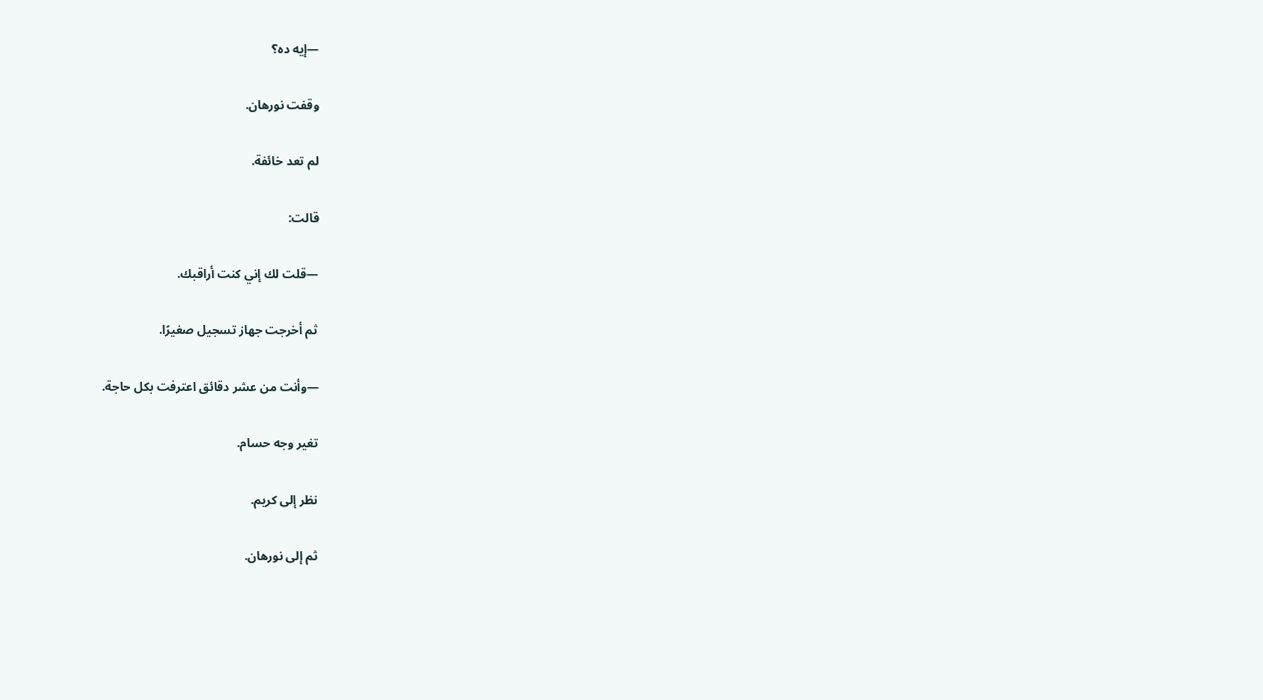—إيه ده؟

وقفت نورهان.

لم تعد خائفة.

قالت:

—قلت لك إني كنت أراقبك.

ثم أخرجت جهاز تسجيل صغيرًا.

—وأنت من عشر دقائق اعترفت بكل حاجة.

تغير وجه حسام.

نظر إلى كريم.

ثم إلى نورهان.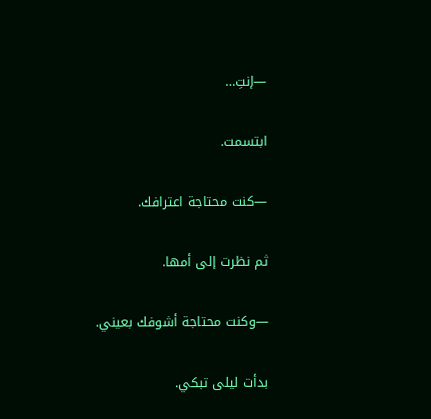—إنتِ…

ابتسمت.

—كنت محتاجة اعترافك.

ثم نظرت إلى أمها.

—وكنت محتاجة أشوفك بعيني.

بدأت ليلى تبكي.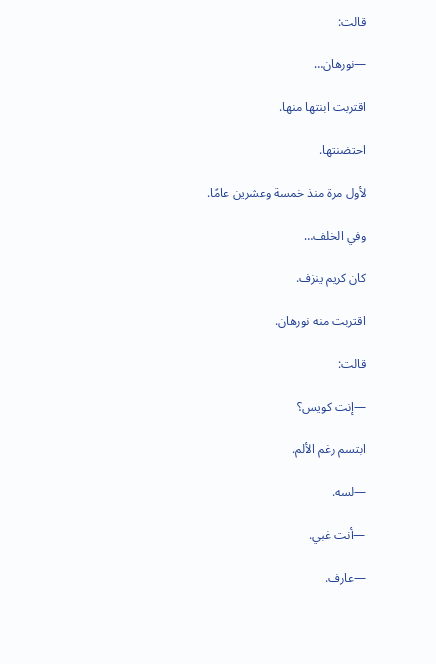قالت:

—نورهان…

اقتربت ابنتها منها.

احتضنتها.

لأول مرة منذ خمسة وعشرين عامًا.

وفي الخلف…

كان كريم ينزف.

اقتربت منه نورهان.

قالت:

—إنت كويس؟

ابتسم رغم الألم.

—لسه.

—أنت غبي.

—عارف.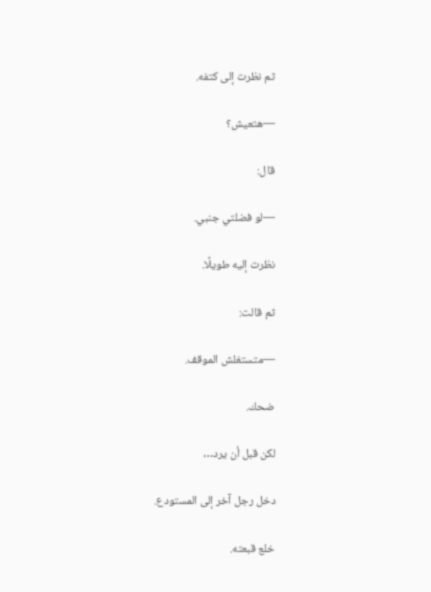ثم نظرت إلى كتفه.

—هتعيش؟

قال:

—لو فضلتي جنبي.

نظرت إليه طويلًا.

ثم قالت:

—متستغلش الموقف.

ضحك.

لكن قبل أن يرد…

دخل رجل آخر إلى المستودع.

خلع قبعته.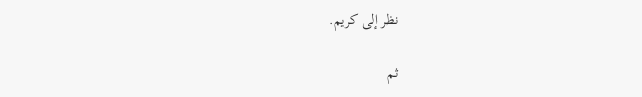نظر إلى كريم.

ثم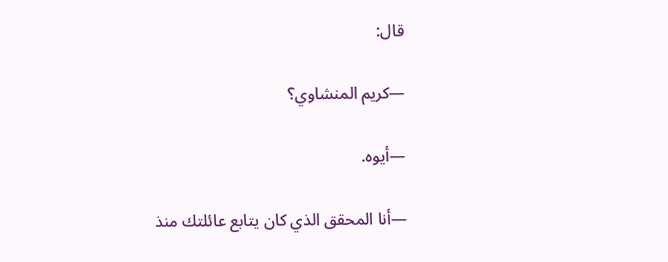قال:

—كريم المنشاوي؟

—أيوه.

—أنا المحقق الذي كان يتابع عائلتك منذ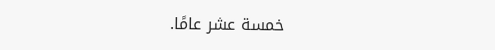خمسة عشر عامًا.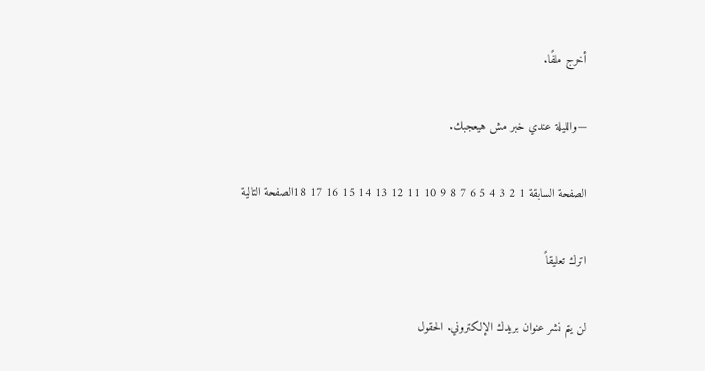أخرج ملفًا.

—والليلة عندي خبر مش هيعجبك.

الصفحة السابقة 1 2 3 4 5 6 7 8 9 10 11 12 13 14 15 16 17 18الصفحة التالية

اترك تعليقاً

لن يتم نشر عنوان بريدك الإلكتروني. الحقول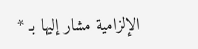الإلزامية مشار إليها بـ *